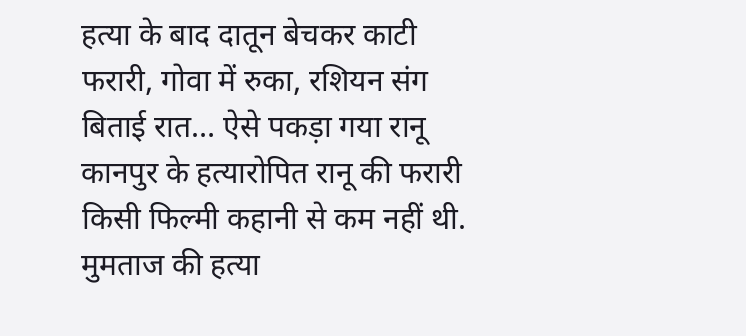हत्या के बाद दातून बेचकर काटी फरारी, गोवा में रुका, रशियन संग बिताई रात… ऐसे पकड़ा गया रानू
कानपुर के हत्यारोपित रानू की फरारी किसी फिल्मी कहानी से कम नहीं थी. मुमताज की हत्या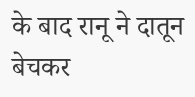के बाद रानू ने दातून बेचकर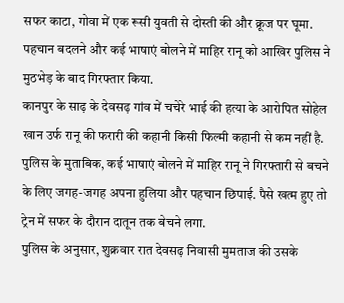सफर काटा, गोवा में एक रूसी युवती से दोस्ती की और क्रूज पर घूमा. पहचान बदलने और कई भाषाएं बोलने में माहिर रानू को आखिर पुलिस ने मुठभेड़ के बाद गिरफ्तार किया.
कानपुर के साढ़ के देवसढ़ गांव में चचेरे भाई की हत्या के आरोपित सोहेल खान उर्फ रानू की फरारी की कहानी किसी फिल्मी कहानी से कम नहीं है. पुलिस के मुताबिक, कई भाषाएं बोलने में माहिर रानू ने गिरफ्तारी से बचने के लिए जगह-जगह अपना हुलिया और पहचान छिपाई. पैसे खत्म हुए तो ट्रेन में सफर के दौरान दातून तक बेचने लगा.
पुलिस के अनुसार, शुक्रवार रात देवसढ़ निवासी मुमताज की उसके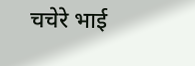चचेरे भाई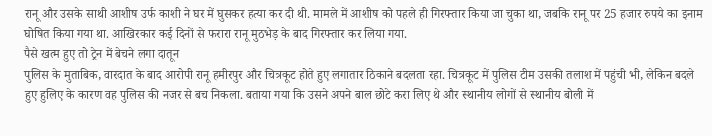रानू और उसके साथी आशीष उर्फ काशी ने घर में घुसकर हत्या कर दी थी. मामले में आशीष को पहले ही गिरफ्तार किया जा चुका था, जबकि रानू पर 25 हजार रुपये का इनाम घोषित किया गया था. आखिरकार कई दिनों से फरारा रानू मुठभेड़ के बाद गिरफ्तार कर लिया गया.
पैसे खत्म हुए तो ट्रेन में बेचने लगा दातून
पुलिस के मुताबिक, वारदात के बाद आरोपी रानू हमीरपुर और चित्रकूट होते हुए लगातार ठिकाने बदलता रहा. चित्रकूट में पुलिस टीम उसकी तलाश में पहुंची भी, लेकिन बदले हुए हुलिए के कारण वह पुलिस की नजर से बच निकला. बताया गया कि उसने अपने बाल छोटे करा लिए थे और स्थानीय लोगों से स्थानीय बोली में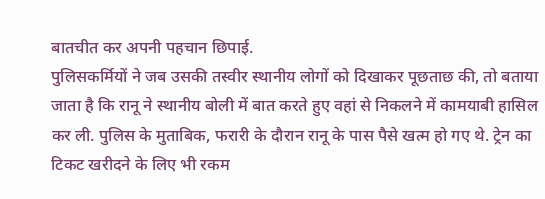बातचीत कर अपनी पहचान छिपाई.
पुलिसकर्मियों ने जब उसकी तस्वीर स्थानीय लोगों को दिखाकर पूछताछ की, तो बताया जाता है कि रानू ने स्थानीय बोली में बात करते हुए वहां से निकलने में कामयाबी हासिल कर ली. पुलिस के मुताबिक, फरारी के दौरान रानू के पास पैसे खत्म हो गए थे. ट्रेन का टिकट खरीदने के लिए भी रकम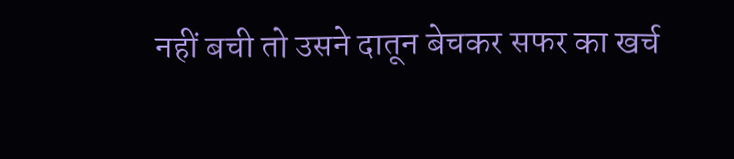नहीं बची तो उसने दातून बेचकर सफर का खर्च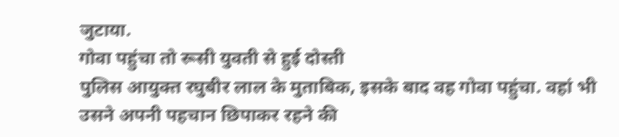जुटाया.
गोवा पहुंचा तो रूसी युवती से हुई दोस्ती
पुलिस आयुक्त रघुबीर लाल के मुताबिक, इसके बाद वह गोवा पहुंचा. वहां भी उसने अपनी पहचान छिपाकर रहने की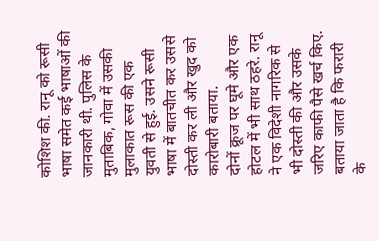कोशिश की. रानू को रूसी भाषा समेत कई भाषाओं की जानकारी थी. पुलिस के मुताबिक, गोवा में उसकी मुलाकात रूस की एक युवती से हुई. उसने रूसी भाषा में बातचीत कर उससे दोस्ती कर ली और खुद को कारोबारी बताया.
दोनों क्रूज पर घूमे और एक होटल में भी साथ ठहरे. रानू ने एक विदेशी नागरिक से भी दोस्ती की और उसके जरिए काफी पैसे खर्च किए. बताया जाता है कि फरारी के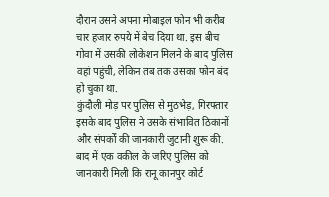दौरान उसने अपना मोबाइल फोन भी करीब चार हजार रुपये में बेच दिया था. इस बीच गोवा में उसकी लोकेशन मिलने के बाद पुलिस वहां पहुंची, लेकिन तब तक उसका फोन बंद हो चुका था.
कुंदौली मोड़ पर पुलिस से मुठभेड़, गिरफ्तार
इसके बाद पुलिस ने उसके संभावित ठिकानों और संपर्कों की जानकारी जुटानी शुरू की. बाद में एक वकील के जरिए पुलिस को जानकारी मिली कि रानू कानपुर कोर्ट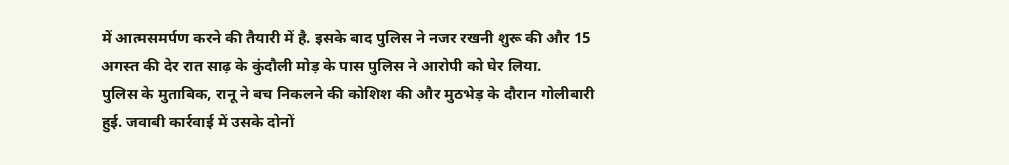में आत्मसमर्पण करने की तैयारी में है. इसके बाद पुलिस ने नजर रखनी शुरू की और 15 अगस्त की देर रात साढ़ के कुंदौली मोड़ के पास पुलिस ने आरोपी को घेर लिया.
पुलिस के मुताबिक, रानू ने बच निकलने की कोशिश की और मुठभेड़ के दौरान गोलीबारी हुई. जवाबी कार्रवाई में उसके दोनों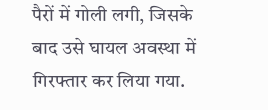पैरों में गोली लगी, जिसके बाद उसे घायल अवस्था में गिरफ्तार कर लिया गया.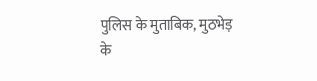पुलिस के मुताबिक, मुठभेड़ के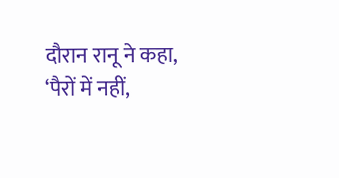दौरान रानू ने कहा, ‘पैरों में नहीं,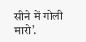सीने में गोली मारो’.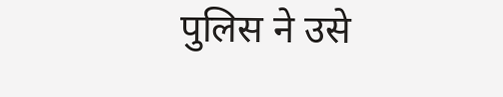पुलिस ने उसे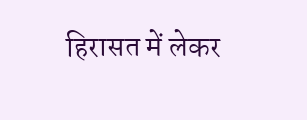हिरासत में लेकर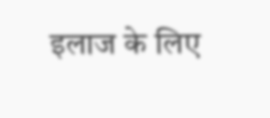इलाज के लिए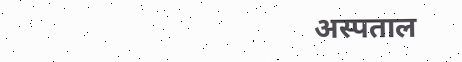अस्पताल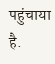पहुंचाया है.